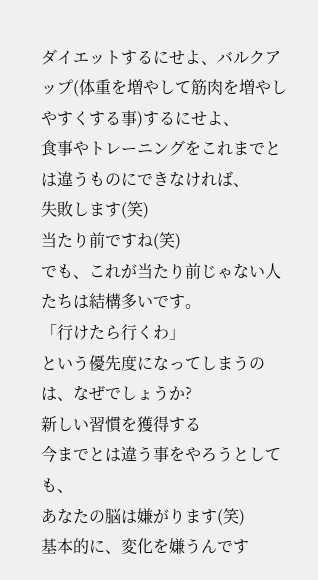ダイエットするにせよ、バルクアップ(体重を増やして筋肉を増やしやすくする事)するにせよ、
食事やトレーニングをこれまでとは違うものにできなければ、
失敗します(笑)
当たり前ですね(笑)
でも、これが当たり前じゃない人たちは結構多いです。
「行けたら行くわ」
という優先度になってしまうのは、なぜでしょうか?
新しい習慣を獲得する
今までとは違う事をやろうとしても、
あなたの脳は嫌がります(笑)
基本的に、変化を嫌うんです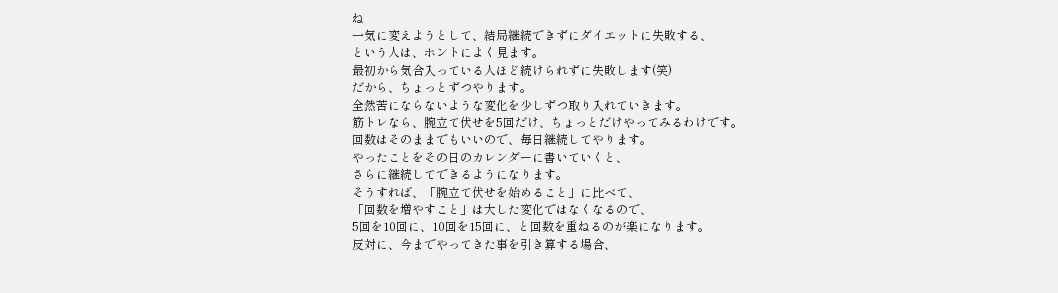ね
一気に変えようとして、結局継続できずにダイエットに失敗する、
という人は、ホントによく見ます。
最初から気合入っている人ほど続けられずに失敗します(笑)
だから、ちょっとずつやります。
全然苦にならないような変化を少しずつ取り入れていきます。
筋トレなら、腕立て伏せを5回だけ、ちょっとだけやってみるわけです。
回数はそのままでもいいので、毎日継続してやります。
やったことをその日のカレンダーに書いていくと、
さらに継続してできるようになります。
そうすれば、「腕立て伏せを始めること」に比べて、
「回数を増やすこと」は大した変化ではなくなるので、
5回を10回に、10回を15回に、と回数を重ねるのが楽になります。
反対に、今までやってきた事を引き算する場合、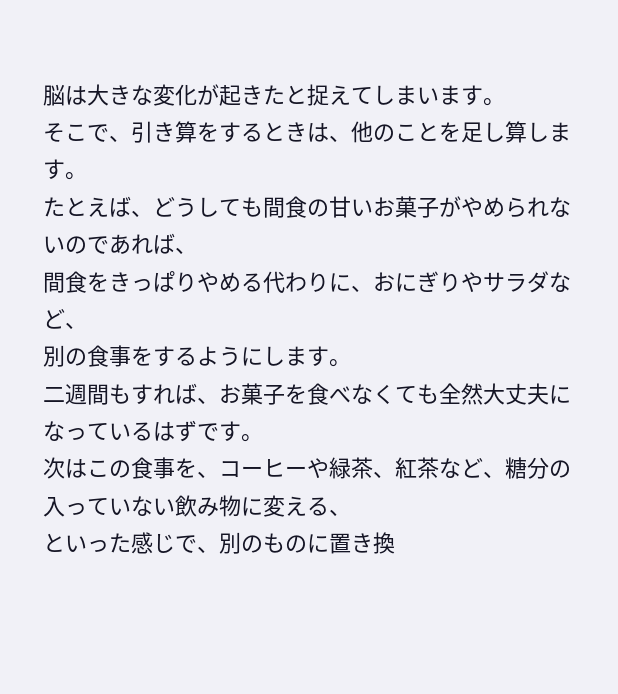脳は大きな変化が起きたと捉えてしまいます。
そこで、引き算をするときは、他のことを足し算します。
たとえば、どうしても間食の甘いお菓子がやめられないのであれば、
間食をきっぱりやめる代わりに、おにぎりやサラダなど、
別の食事をするようにします。
二週間もすれば、お菓子を食べなくても全然大丈夫になっているはずです。
次はこの食事を、コーヒーや緑茶、紅茶など、糖分の入っていない飲み物に変える、
といった感じで、別のものに置き換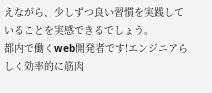えながら、少しずつ良い習慣を実践していることを実感できるでしょう。
都内で働くweb開発者です!エンジニアらしく効率的に筋肉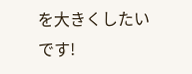を大きくしたいです!